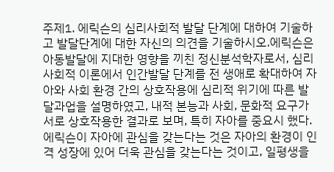주제1. 에릭슨의 심리사회적 발달 단계에 대하여 기술하고 발달단계에 대한 자신의 의견을 기술하시오.에릭슨은 아동발달에 지대한 영향을 끼친 정신분석학자로서, 심리사회적 이론에서 인간발달 단계를 전 생애로 확대하여 자아와 사회 환경 간의 상호작용에 심리적 위기에 따른 발달과업을 설명하였고, 내적 본능과 사회, 문화적 요구가 서로 상호작용한 결과로 보며, 특히 자아를 중요시 했다. 에릭슨이 자아에 관심을 갖는다는 것은 자아의 환경이 인격 성장에 있어 더욱 관심을 갖는다는 것이고, 일평생을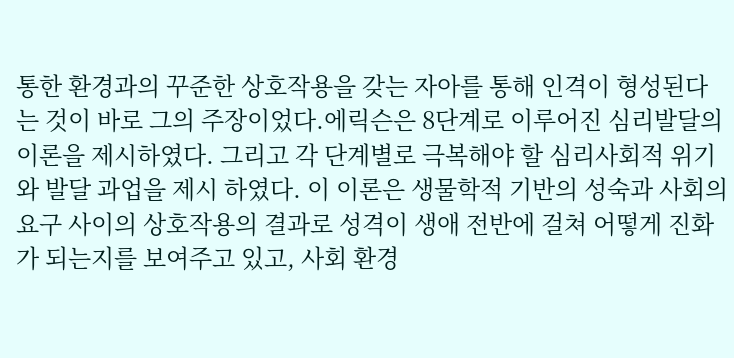통한 환경과의 꾸준한 상호작용을 갖는 자아를 통해 인격이 형성된다는 것이 바로 그의 주장이었다.에릭슨은 8단계로 이루어진 심리발달의 이론을 제시하였다. 그리고 각 단계별로 극복해야 할 심리사회적 위기와 발달 과업을 제시 하였다. 이 이론은 생물학적 기반의 성숙과 사회의 요구 사이의 상호작용의 결과로 성격이 생애 전반에 걸쳐 어떻게 진화가 되는지를 보여주고 있고, 사회 환경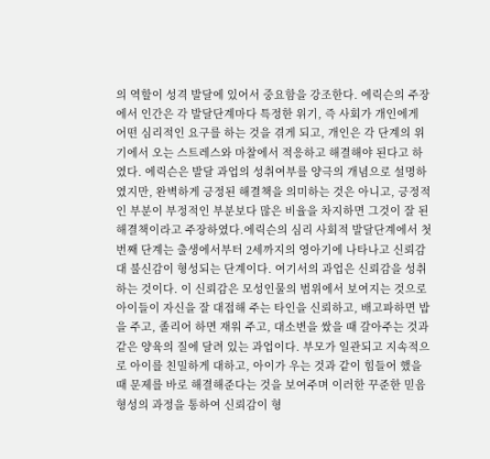의 역할이 성격 발달에 있어서 중요함을 강조한다. 에릭슨의 주장에서 인간은 각 발달단계마다 특정한 위기, 즉 사회가 개인에게 어떤 심리적인 요구를 하는 것을 겪게 되고, 개인은 각 단계의 위기에서 오는 스트레스와 마찰에서 적응하고 해결해야 된다고 하였다. 에릭슨은 발달 과업의 성취여부를 양극의 개념으로 설명하였지만, 완벽하게 긍정된 해결책을 의미하는 것은 아니고, 긍정적인 부분이 부정적인 부분보다 많은 비율을 차지하면 그것이 잘 된 해결책이라고 주장하였다.에릭슨의 심리 사회적 발달단계에서 첫번째 단계는 출생에서부터 2세까지의 영아기에 나타나고 신뢰감 대 불신감이 형성되는 단계이다. 여기서의 과업은 신뢰감을 성취하는 것이다. 이 신뢰감은 모성인물의 범위에서 보여지는 것으로 아이들이 자신을 잘 대접해 주는 타인을 신뢰하고, 배고파하면 밥을 주고, 졸리어 하면 재워 주고, 대소변을 쌌을 때 갈아주는 것과 같은 양육의 질에 달려 있는 과업이다. 부모가 일관되고 지속적으로 아이를 친밀하게 대하고, 아이가 우는 것과 같이 힘들어 했을 때 문제를 바로 해결해준다는 것을 보여주며 이러한 꾸준한 믿음 형성의 과정을 통하여 신뢰감이 형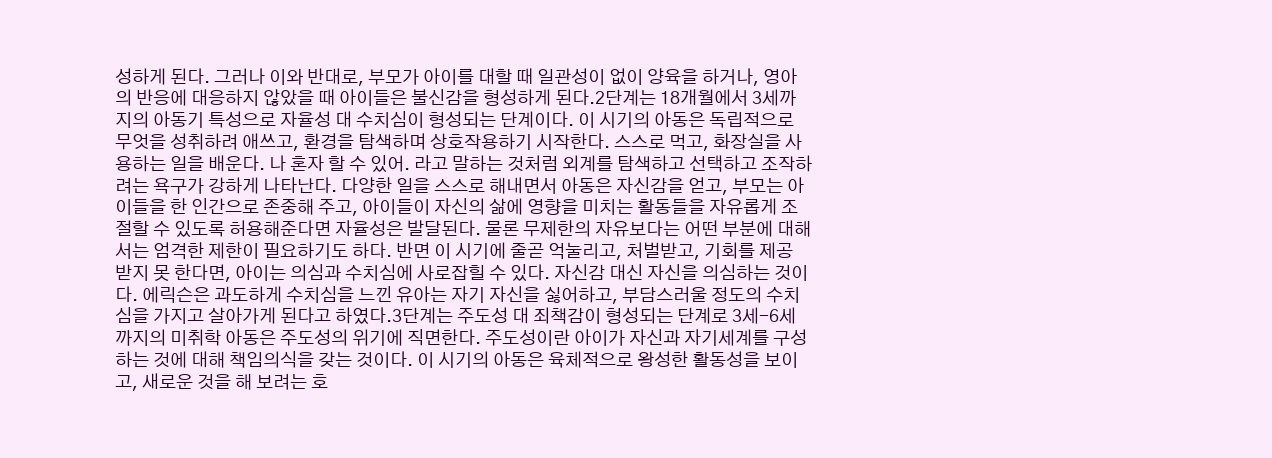성하게 된다. 그러나 이와 반대로, 부모가 아이를 대할 때 일관성이 없이 양육을 하거나, 영아의 반응에 대응하지 않았을 때 아이들은 불신감을 형성하게 된다.2단계는 18개월에서 3세까지의 아동기 특성으로 자율성 대 수치심이 형성되는 단계이다. 이 시기의 아동은 독립적으로 무엇을 성취하려 애쓰고, 환경을 탐색하며 상호작용하기 시작한다. 스스로 먹고, 화장실을 사용하는 일을 배운다. 나 혼자 할 수 있어. 라고 말하는 것처럼 외계를 탐색하고 선택하고 조작하려는 욕구가 강하게 나타난다. 다양한 일을 스스로 해내면서 아동은 자신감을 얻고, 부모는 아이들을 한 인간으로 존중해 주고, 아이들이 자신의 삶에 영향을 미치는 활동들을 자유롭게 조절할 수 있도록 허용해준다면 자율성은 발달된다. 물론 무제한의 자유보다는 어떤 부분에 대해서는 엄격한 제한이 필요하기도 하다. 반면 이 시기에 줄곧 억눌리고, 처벌받고, 기회를 제공 받지 못 한다면, 아이는 의심과 수치심에 사로잡힐 수 있다. 자신감 대신 자신을 의심하는 것이다. 에릭슨은 과도하게 수치심을 느낀 유아는 자기 자신을 싫어하고, 부담스러울 정도의 수치심을 가지고 살아가게 된다고 하였다.3단계는 주도성 대 죄책감이 형성되는 단계로 3세-6세까지의 미취학 아동은 주도성의 위기에 직면한다. 주도성이란 아이가 자신과 자기세계를 구성하는 것에 대해 책임의식을 갖는 것이다. 이 시기의 아동은 육체적으로 왕성한 활동성을 보이고, 새로운 것을 해 보려는 호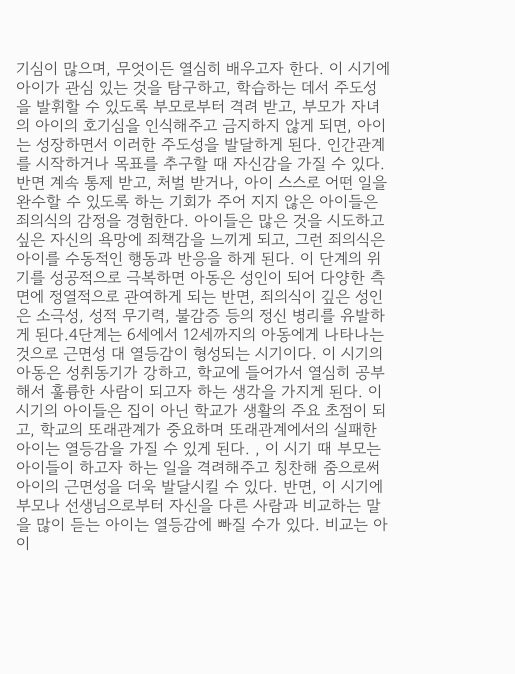기심이 많으며, 무엇이든 열심히 배우고자 한다. 이 시기에 아이가 관심 있는 것을 탐구하고, 학습하는 데서 주도성을 발휘할 수 있도록 부모로부터 격려 받고, 부모가 자녀의 아이의 호기심을 인식해주고 금지하지 않게 되면, 아이는 성장하면서 이러한 주도성을 발달하게 된다. 인간관계를 시작하거나 목표를 추구할 때 자신감을 가질 수 있다. 반면 계속 통제 받고, 처벌 받거나, 아이 스스로 어떤 일을 완수할 수 있도록 하는 기회가 주어 지지 않은 아이들은 죄의식의 감정을 경험한다. 아이들은 많은 것을 시도하고 싶은 자신의 욕망에 죄책감을 느끼게 되고, 그런 죄의식은 아이를 수동적인 행동과 반응을 하게 된다. 이 단계의 위기를 성공적으로 극복하면 아동은 성인이 되어 다양한 측면에 정열적으로 관여하게 되는 반면, 죄의식이 깊은 성인은 소극성, 성적 무기력, 불감증 등의 정신 병리를 유발하게 된다.4단계는 6세에서 12세까지의 아동에게 나타나는 것으로 근면성 대 열등감이 형성되는 시기이다. 이 시기의 아동은 성취동기가 강하고, 학교에 들어가서 열심히 공부해서 훌륭한 사람이 되고자 하는 생각을 가지게 된다. 이 시기의 아이들은 집이 아닌 학교가 생활의 주요 초점이 되고, 학교의 또래관계가 중요하며 또래관계에서의 실패한 아이는 열등감을 가질 수 있게 된다. , 이 시기 때 부모는 아이들이 하고자 하는 일을 격려해주고 칭찬해 줌으로써 아이의 근면성을 더욱 발달시킬 수 있다. 반면, 이 시기에 부모나 선생님으로부터 자신을 다른 사람과 비교하는 말을 많이 듣는 아이는 열등감에 빠질 수가 있다. 비교는 아이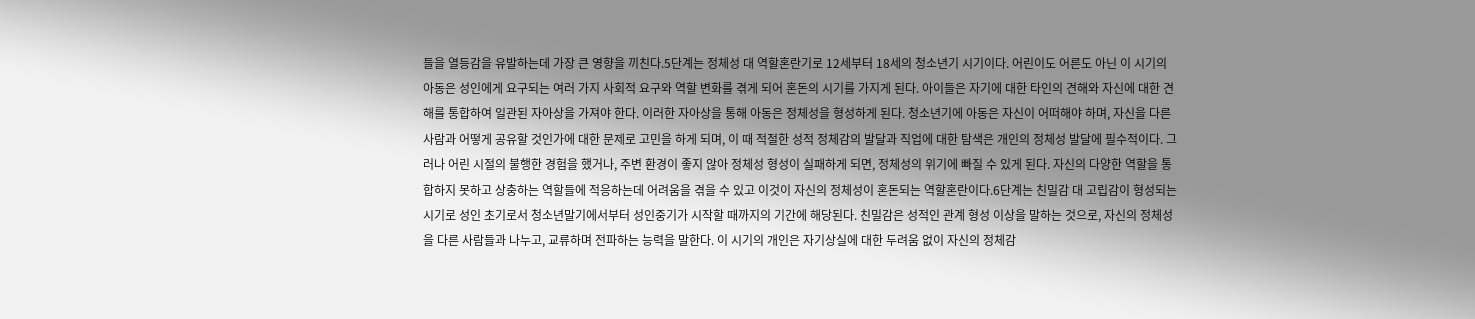들을 열등감을 유발하는데 가장 큰 영향을 끼친다.5단계는 정체성 대 역할혼란기로 12세부터 18세의 청소년기 시기이다. 어린이도 어른도 아닌 이 시기의 아동은 성인에게 요구되는 여러 가지 사회적 요구와 역할 변화를 겪게 되어 혼돈의 시기를 가지게 된다. 아이들은 자기에 대한 타인의 견해와 자신에 대한 견해를 통합하여 일관된 자아상을 가져야 한다. 이러한 자아상을 통해 아동은 정체성을 형성하게 된다. 청소년기에 아동은 자신이 어떠해야 하며, 자신을 다른 사람과 어떻게 공유할 것인가에 대한 문제로 고민을 하게 되며, 이 때 적절한 성적 정체감의 발달과 직업에 대한 탐색은 개인의 정체성 발달에 필수적이다. 그러나 어린 시절의 불행한 경험을 했거나, 주변 환경이 좋지 않아 정체성 형성이 실패하게 되면, 정체성의 위기에 빠질 수 있게 된다. 자신의 다양한 역할을 통합하지 못하고 상충하는 역할들에 적응하는데 어려움을 겪을 수 있고 이것이 자신의 정체성이 혼돈되는 역할혼란이다.6단계는 친밀감 대 고립감이 형성되는 시기로 성인 초기로서 청소년말기에서부터 성인중기가 시작할 때까지의 기간에 해당된다. 친밀감은 성적인 관계 형성 이상을 말하는 것으로, 자신의 정체성을 다른 사람들과 나누고, 교류하며 전파하는 능력을 말한다. 이 시기의 개인은 자기상실에 대한 두려움 없이 자신의 정체감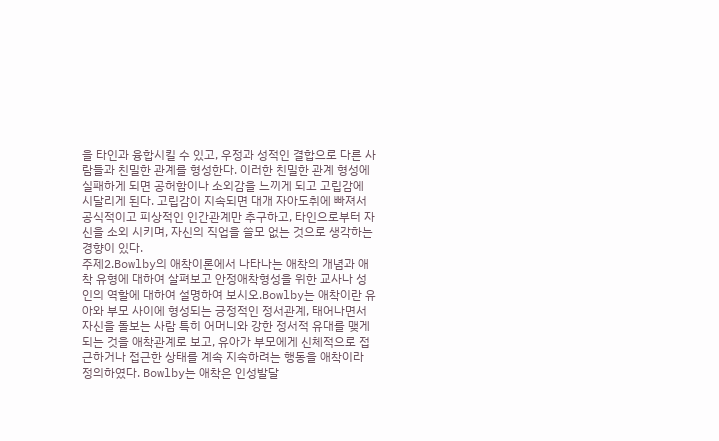을 타인과 융합시킬 수 있고, 우정과 성적인 결합으로 다른 사람들과 친밀한 관계를 형성한다. 이러한 친밀한 관계 형성에 실패하게 되면 공허함이나 소외감을 느끼게 되고 고립감에 시달리게 된다. 고립감이 지속되면 대개 자아도취에 빠져서 공식적이고 피상적인 인간관계만 추구하고, 타인으로부터 자신을 소외 시키며, 자신의 직업을 쓸모 없는 것으로 생각하는 경향이 있다.
주제2.Bowlby의 애착이론에서 나타나는 애착의 개념과 애착 유형에 대하여 살펴보고 안정애착형성을 위한 교사나 성인의 역할에 대하여 설명하여 보시오.Bowlby는 애착이란 유아와 부모 사이에 형성되는 긍정적인 정서관계, 태어나면서 자신을 돌보는 사람 특히 어머니와 강한 정서적 유대를 맺게 되는 것을 애착관계로 보고, 유아가 부모에게 신체적으로 접근하거나 접근한 상태를 계속 지속하려는 행동을 애착이라 정의하였다. Bowlby는 애착은 인성발달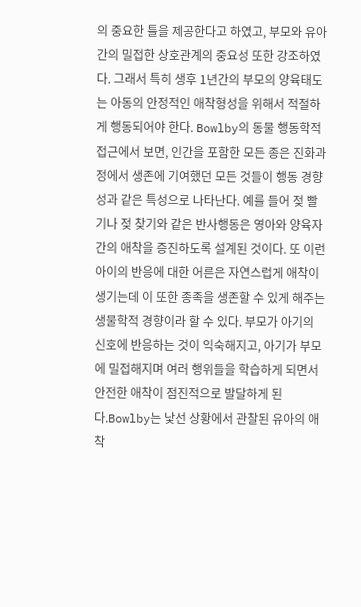의 중요한 틀을 제공한다고 하였고, 부모와 유아간의 밀접한 상호관계의 중요성 또한 강조하였다. 그래서 특히 생후 1년간의 부모의 양육태도는 아동의 안정적인 애착형성을 위해서 적절하게 행동되어야 한다. Bowlby의 동물 행동학적 접근에서 보면, 인간을 포함한 모든 종은 진화과정에서 생존에 기여했던 모든 것들이 행동 경향성과 같은 특성으로 나타난다. 예를 들어 젖 빨기나 젖 찾기와 같은 반사행동은 영아와 양육자간의 애착을 증진하도록 설계된 것이다. 또 이런 아이의 반응에 대한 어른은 자연스럽게 애착이 생기는데 이 또한 종족을 생존할 수 있게 해주는 생물학적 경향이라 할 수 있다. 부모가 아기의 신호에 반응하는 것이 익숙해지고, 아기가 부모에 밀접해지며 여러 행위들을 학습하게 되면서 안전한 애착이 점진적으로 발달하게 된다.Bowlby는 낯선 상황에서 관찰된 유아의 애착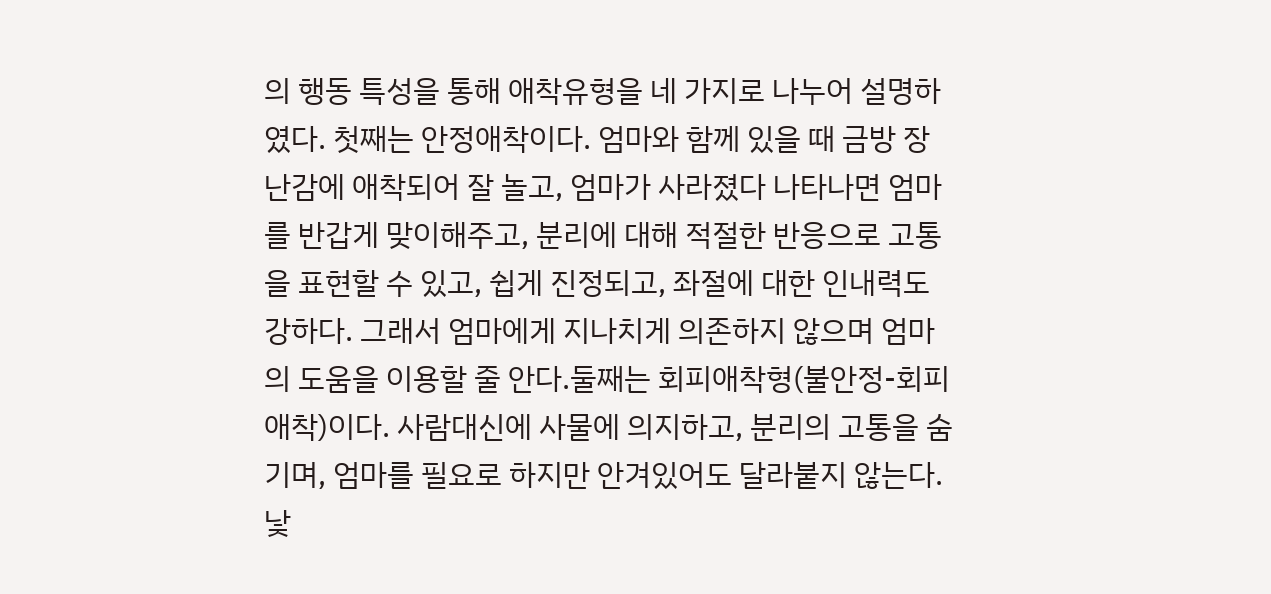의 행동 특성을 통해 애착유형을 네 가지로 나누어 설명하였다. 첫째는 안정애착이다. 엄마와 함께 있을 때 금방 장난감에 애착되어 잘 놀고, 엄마가 사라졌다 나타나면 엄마를 반갑게 맞이해주고, 분리에 대해 적절한 반응으로 고통을 표현할 수 있고, 쉽게 진정되고, 좌절에 대한 인내력도 강하다. 그래서 엄마에게 지나치게 의존하지 않으며 엄마의 도움을 이용할 줄 안다.둘째는 회피애착형(불안정-회피 애착)이다. 사람대신에 사물에 의지하고, 분리의 고통을 숨기며, 엄마를 필요로 하지만 안겨있어도 달라붙지 않는다. 낯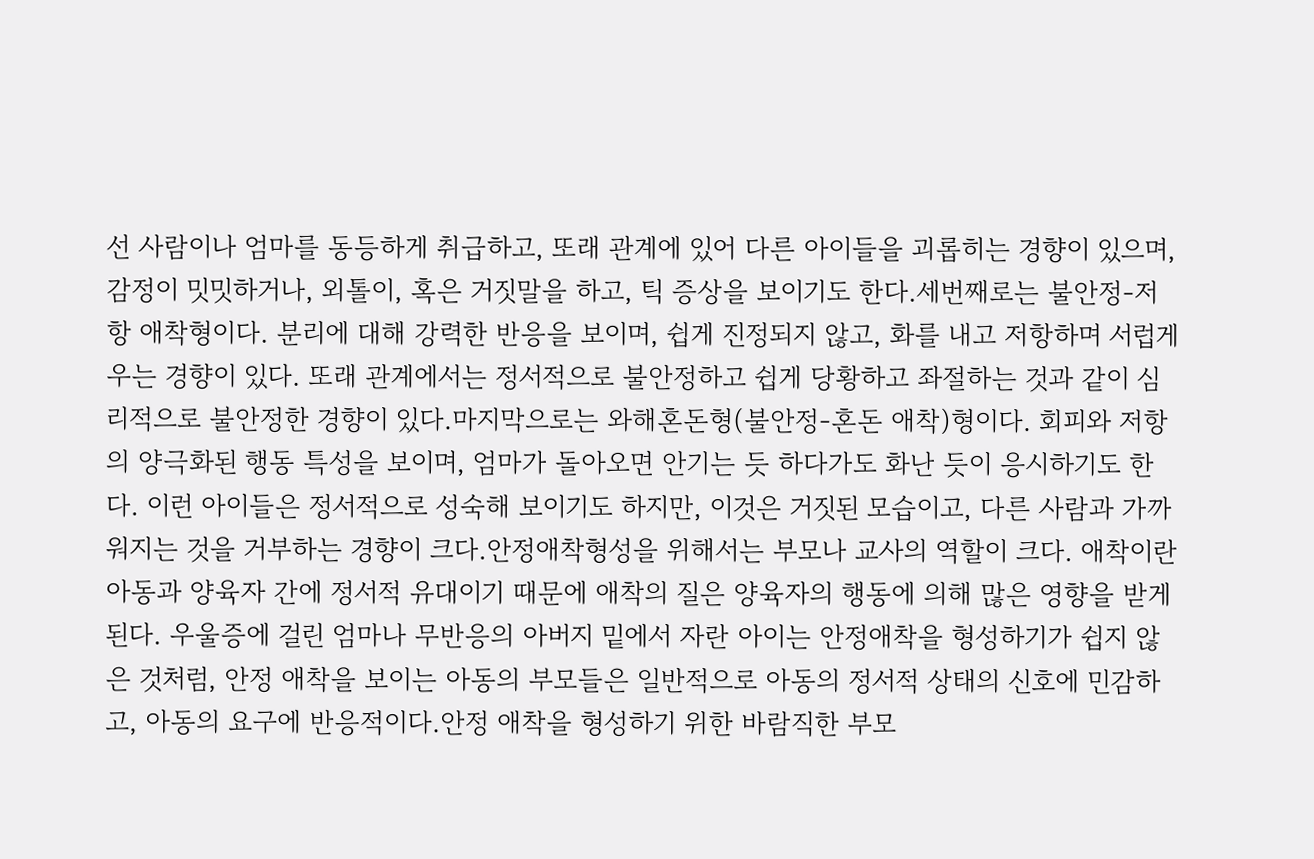선 사람이나 엄마를 동등하게 취급하고, 또래 관계에 있어 다른 아이들을 괴롭히는 경향이 있으며, 감정이 밋밋하거나, 외톨이, 혹은 거짓말을 하고, 틱 증상을 보이기도 한다.세번째로는 불안정-저항 애착형이다. 분리에 대해 강력한 반응을 보이며, 쉽게 진정되지 않고, 화를 내고 저항하며 서럽게 우는 경향이 있다. 또래 관계에서는 정서적으로 불안정하고 쉽게 당황하고 좌절하는 것과 같이 심리적으로 불안정한 경향이 있다.마지막으로는 와해혼돈형(불안정-혼돈 애착)형이다. 회피와 저항의 양극화된 행동 특성을 보이며, 엄마가 돌아오면 안기는 듯 하다가도 화난 듯이 응시하기도 한다. 이런 아이들은 정서적으로 성숙해 보이기도 하지만, 이것은 거짓된 모습이고, 다른 사람과 가까워지는 것을 거부하는 경향이 크다.안정애착형성을 위해서는 부모나 교사의 역할이 크다. 애착이란 아동과 양육자 간에 정서적 유대이기 때문에 애착의 질은 양육자의 행동에 의해 많은 영향을 받게 된다. 우울증에 걸린 엄마나 무반응의 아버지 밑에서 자란 아이는 안정애착을 형성하기가 쉽지 않은 것처럼, 안정 애착을 보이는 아동의 부모들은 일반적으로 아동의 정서적 상태의 신호에 민감하고, 아동의 요구에 반응적이다.안정 애착을 형성하기 위한 바람직한 부모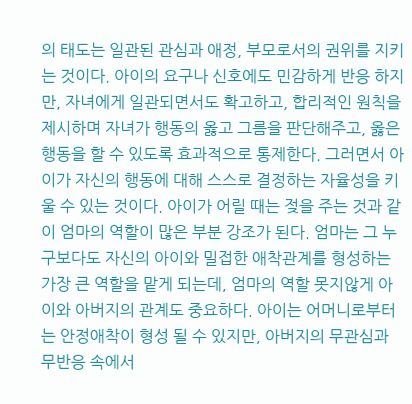의 태도는 일관된 관심과 애정, 부모로서의 권위를 지키는 것이다. 아이의 요구나 신호에도 민감하게 반응 하지만, 자녀에게 일관되면서도 확고하고, 합리적인 원칙을 제시하며 자녀가 행동의 옳고 그름을 판단해주고, 옳은 행동을 할 수 있도록 효과적으로 통제한다. 그러면서 아이가 자신의 행동에 대해 스스로 결정하는 자율성을 키울 수 있는 것이다. 아이가 어릴 때는 젖을 주는 것과 같이 엄마의 역할이 많은 부분 강조가 된다. 엄마는 그 누구보다도 자신의 아이와 밀접한 애착관계를 형성하는 가장 큰 역할을 맡게 되는데, 엄마의 역할 못지않게 아이와 아버지의 관계도 중요하다. 아이는 어머니로부터는 안정애착이 형성 될 수 있지만, 아버지의 무관심과 무반응 속에서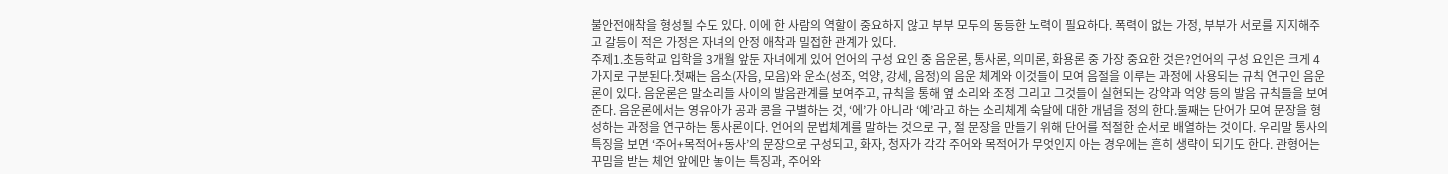불안전애착을 형성될 수도 있다. 이에 한 사람의 역할이 중요하지 않고 부부 모두의 동등한 노력이 필요하다. 폭력이 없는 가정, 부부가 서로를 지지해주고 갈등이 적은 가정은 자녀의 안정 애착과 밀접한 관계가 있다.
주제1.초등학교 입학을 3개월 앞둔 자녀에게 있어 언어의 구성 요인 중 음운론, 통사론, 의미론, 화용론 중 가장 중요한 것은?언어의 구성 요인은 크게 4가지로 구분된다.첫째는 음소(자음, 모음)와 운소(성조, 억양, 강세, 음정)의 음운 체계와 이것들이 모여 음절을 이루는 과정에 사용되는 규칙 연구인 음운론이 있다. 음운론은 말소리들 사이의 발음관계를 보여주고, 규칙을 통해 옆 소리와 조정 그리고 그것들이 실현되는 강약과 억양 등의 발음 규칙들을 보여준다. 음운론에서는 영유아가 공과 콩을 구별하는 것, ‘에’가 아니라 ‘예’라고 하는 소리체계 숙달에 대한 개념을 정의 한다.둘째는 단어가 모여 문장을 형성하는 과정을 연구하는 통사론이다. 언어의 문법체계를 말하는 것으로 구, 절 문장을 만들기 위해 단어를 적절한 순서로 배열하는 것이다. 우리말 통사의 특징을 보면 ‘주어+목적어+동사’의 문장으로 구성되고, 화자, 청자가 각각 주어와 목적어가 무엇인지 아는 경우에는 흔히 생략이 되기도 한다. 관형어는 꾸밈을 받는 체언 앞에만 놓이는 특징과, 주어와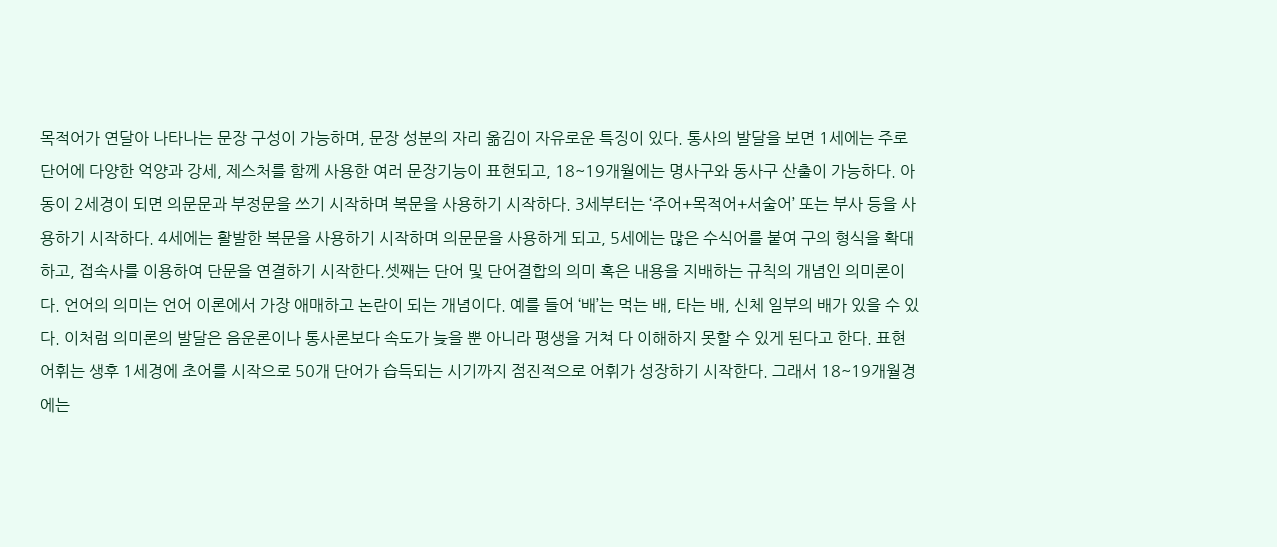목적어가 연달아 나타나는 문장 구성이 가능하며, 문장 성분의 자리 옮김이 자유로운 특징이 있다. 통사의 발달을 보면 1세에는 주로 단어에 다양한 억양과 강세, 제스처를 함께 사용한 여러 문장기능이 표현되고, 18~19개월에는 명사구와 동사구 산출이 가능하다. 아동이 2세경이 되면 의문문과 부정문을 쓰기 시작하며 복문을 사용하기 시작하다. 3세부터는 ‘주어+목적어+서술어’ 또는 부사 등을 사용하기 시작하다. 4세에는 활발한 복문을 사용하기 시작하며 의문문을 사용하게 되고, 5세에는 많은 수식어를 붙여 구의 형식을 확대하고, 접속사를 이용하여 단문을 연결하기 시작한다.셋째는 단어 및 단어결합의 의미 혹은 내용을 지배하는 규칙의 개념인 의미론이다. 언어의 의미는 언어 이론에서 가장 애매하고 논란이 되는 개념이다. 예를 들어 ‘배’는 먹는 배, 타는 배, 신체 일부의 배가 있을 수 있다. 이처럼 의미론의 발달은 음운론이나 통사론보다 속도가 늦을 뿐 아니라 평생을 거쳐 다 이해하지 못할 수 있게 된다고 한다. 표현 어휘는 생후 1세경에 초어를 시작으로 50개 단어가 습득되는 시기까지 점진적으로 어휘가 성장하기 시작한다. 그래서 18~19개월경에는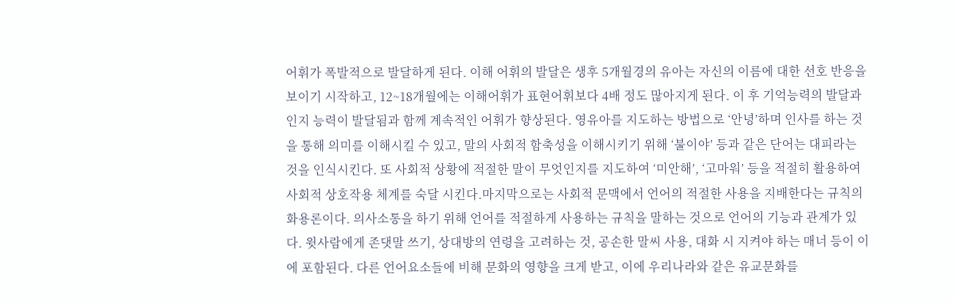어휘가 폭발적으로 발달하게 된다. 이해 어휘의 발달은 생후 5개월경의 유아는 자신의 이름에 대한 선호 반응을 보이기 시작하고, 12~18개월에는 이해어휘가 표현어휘보다 4배 정도 많아지게 된다. 이 후 기억능력의 발달과 인지 능력이 발달됨과 함께 계속적인 어휘가 향상된다. 영유아를 지도하는 방법으로 ‘안녕’하며 인사를 하는 것을 통해 의미를 이해시킬 수 있고, 말의 사회적 함축성을 이해시키기 위해 ‘불이야’ 등과 같은 단어는 대피라는 것을 인식시킨다. 또 사회적 상황에 적절한 말이 무엇인지를 지도하여 ‘미안해’, ‘고마워’ 등을 적절히 활용하여 사회적 상호작용 체계를 숙달 시킨다.마지막으로는 사회적 문맥에서 언어의 적절한 사용을 지배한다는 규칙의 화용론이다. 의사소통을 하기 위해 언어를 적절하게 사용하는 규칙을 말하는 것으로 언어의 기능과 관계가 있다. 윗사람에게 존댓말 쓰기, 상대방의 연령을 고려하는 것, 공손한 말씨 사용, 대화 시 지켜야 하는 매너 등이 이에 포함된다. 다른 언어요소들에 비해 문화의 영향을 크게 받고, 이에 우리나라와 같은 유교문화를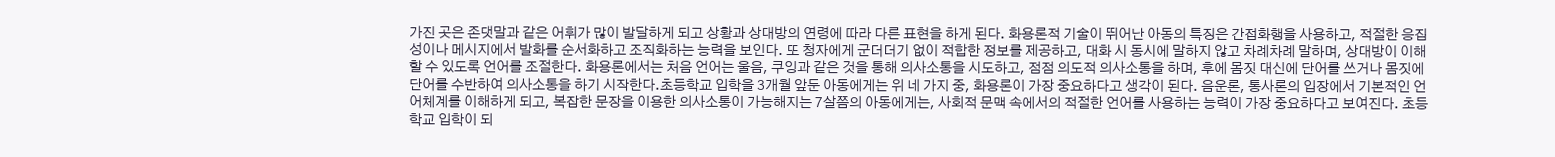가진 곳은 존댓말과 같은 어휘가 많이 발달하게 되고 상황과 상대방의 연령에 따라 다른 표현을 하게 된다. 화용론적 기술이 뛰어난 아동의 특징은 간접화행을 사용하고, 적절한 응집성이나 메시지에서 발화를 순서화하고 조직화하는 능력을 보인다. 또 청자에게 군더더기 없이 적합한 정보를 제공하고, 대화 시 동시에 말하지 않고 차례차례 말하며, 상대방이 이해할 수 있도록 언어를 조절한다. 화용론에서는 처음 언어는 울음, 쿠잉과 같은 것을 통해 의사소통을 시도하고, 점점 의도적 의사소통을 하며, 후에 몸짓 대신에 단어를 쓰거나 몸짓에 단어를 수반하여 의사소통을 하기 시작한다.초등학교 입학을 3개월 앞둔 아동에게는 위 네 가지 중, 화용론이 가장 중요하다고 생각이 된다. 음운론, 통사론의 입장에서 기본적인 언어체계를 이해하게 되고, 복잡한 문장을 이용한 의사소통이 가능해지는 7살쯤의 아동에게는, 사회적 문맥 속에서의 적절한 언어를 사용하는 능력이 가장 중요하다고 보여진다. 초등학교 입학이 되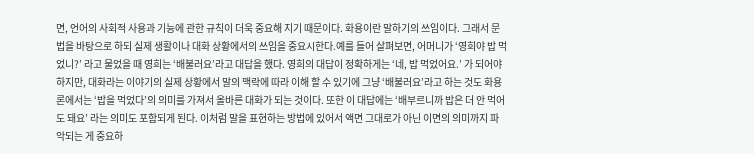면, 언어의 사회적 사용과 기능에 관한 규칙이 더욱 중요해 지기 때문이다. 화용이란 말하기의 쓰임이다. 그래서 문법을 바탕으로 하되 실제 생활이나 대화 상황에서의 쓰임을 중요시한다.예를 들어 살펴보면, 어머니가 ‘영희야 밥 먹었니?’ 라고 물었을 때 영희는 ‘배불러요’라고 대답을 했다. 영희의 대답이 정확하게는 ‘네, 밥 먹었어요.’ 가 되어야 하지만, 대화라는 이야기의 실제 상황에서 말의 맥락에 따라 이해 할 수 있기에 그냥 ‘배불러요’라고 하는 것도 화용론에서는 ‘밥을 먹었다’의 의미를 가져서 올바른 대화가 되는 것이다. 또한 이 대답에는 ‘배부르니까 밥은 더 안 먹어도 돼요’ 라는 의미도 포함되게 된다. 이처럼 말을 표현하는 방법에 있어서 액면 그대로가 아닌 이면의 의미까지 파악되는 게 중요하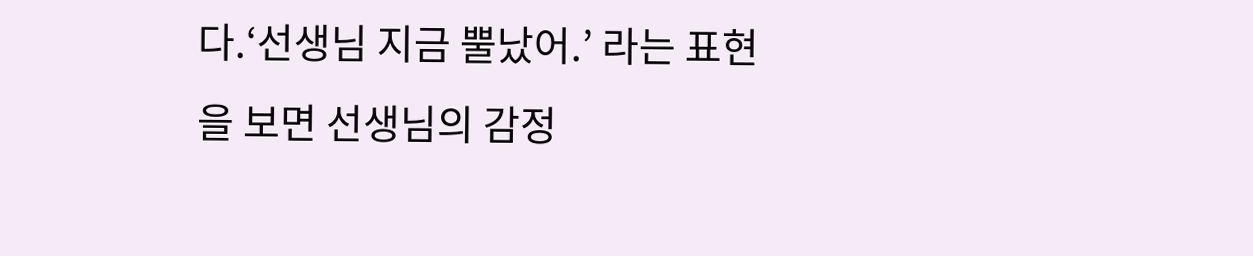다.‘선생님 지금 뿔났어.’ 라는 표현을 보면 선생님의 감정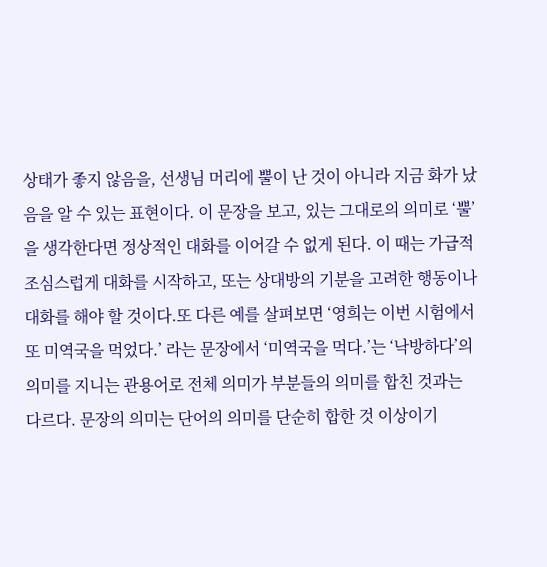상태가 좋지 않음을, 선생님 머리에 뿔이 난 것이 아니라 지금 화가 났음을 알 수 있는 표현이다. 이 문장을 보고, 있는 그대로의 의미로 ‘뿔’을 생각한다면 정상적인 대화를 이어갈 수 없게 된다. 이 때는 가급적 조심스럽게 대화를 시작하고, 또는 상대방의 기분을 고려한 행동이나 대화를 해야 할 것이다.또 다른 예를 살펴보면 ‘영희는 이번 시험에서 또 미역국을 먹었다.’ 라는 문장에서 ‘미역국을 먹다.’는 ‘낙방하다’의 의미를 지니는 관용어로 전체 의미가 부분들의 의미를 합친 것과는 다르다. 문장의 의미는 단어의 의미를 단순히 합한 것 이상이기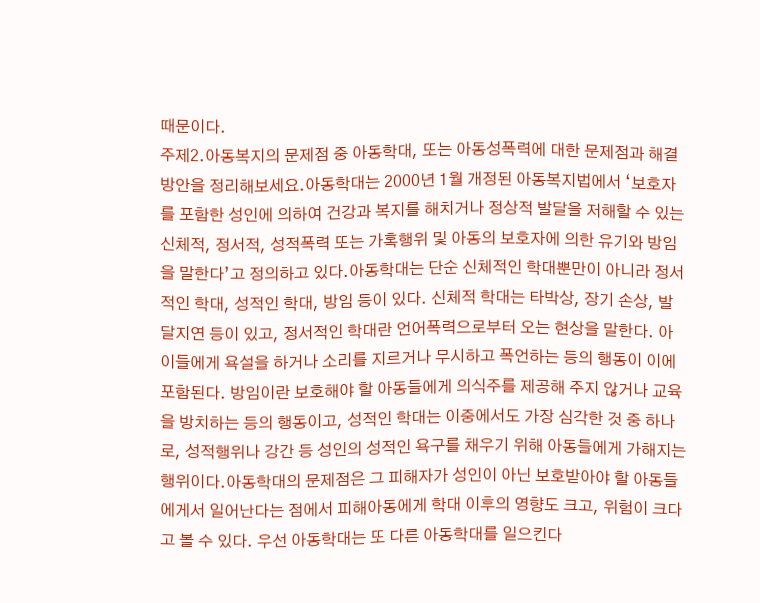때문이다.
주제2.아동복지의 문제점 중 아동학대, 또는 아동성폭력에 대한 문제점과 해결방안을 정리해보세요.아동학대는 2000년 1월 개정된 아동복지법에서 ‘보호자를 포함한 성인에 의하여 건강과 복지를 해치거나 정상적 발달을 저해할 수 있는 신체적, 정서적, 성적폭력 또는 가혹행위 및 아동의 보호자에 의한 유기와 방임을 말한다’고 정의하고 있다.아동학대는 단순 신체적인 학대뿐만이 아니라 정서적인 학대, 성적인 학대, 방임 등이 있다. 신체적 학대는 타박상, 장기 손상, 발달지연 등이 있고, 정서적인 학대란 언어폭력으로부터 오는 현상을 말한다. 아이들에게 욕설을 하거나 소리를 지르거나 무시하고 폭언하는 등의 행동이 이에 포함된다. 방임이란 보호해야 할 아동들에게 의식주를 제공해 주지 않거나 교육을 방치하는 등의 행동이고, 성적인 학대는 이중에서도 가장 심각한 것 중 하나로, 성적행위나 강간 등 성인의 성적인 욕구를 채우기 위해 아동들에게 가해지는 행위이다.아동학대의 문제점은 그 피해자가 성인이 아닌 보호받아야 할 아동들에게서 일어난다는 점에서 피해아동에게 학대 이후의 영향도 크고, 위험이 크다고 볼 수 있다. 우선 아동학대는 또 다른 아동학대를 일으킨다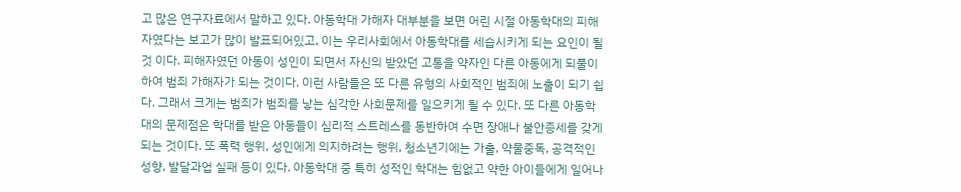고 많은 연구자료에서 말하고 있다. 아동학대 가해자 대부분을 보면 어린 시절 아동학대의 피해자였다는 보고가 많이 발표되어있고, 이는 우리사회에서 아동학대를 세습시키게 되는 요인이 될 것 이다. 피해자였던 아동이 성인이 되면서 자신의 받았던 고통을 약자인 다른 아동에게 되풀이하여 범죄 가해자가 되는 것이다. 이런 사람들은 또 다른 유형의 사회적인 범죄에 노출이 되기 쉽다. 그래서 크게는 범죄가 범죄를 낳는 심각한 사회문제를 일으키게 될 수 있다. 또 다른 아동학대의 문제점은 학대를 받은 아동들이 심리적 스트레스를 동반하여 수면 장애나 불안증세를 갖게 되는 것이다. 또 폭력 행위, 성인에게 의지하려는 행위, 청소년기에는 가출, 약물중독, 공격적인 성향, 발달과업 실패 등이 있다. 아동학대 중 특히 성적인 학대는 힘없고 약한 아이들에게 일어나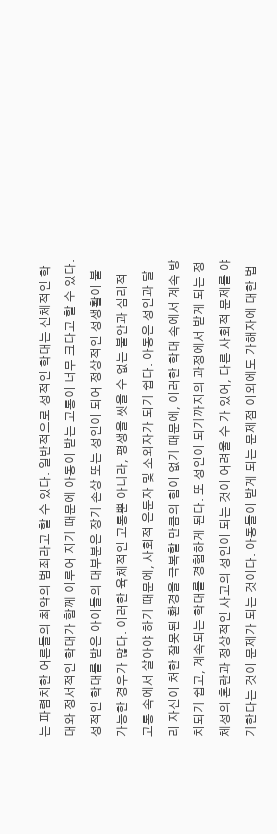는 파렴치한 어른들의 최악의 범죄라고 할 수 있다. 일반적으로 성적인 학대는 신체적인 학대와 정서적인 학대가 함께 이루어 지기 때문에 아동이 받는 고통이 너무 크다고 할 수 있다. 성적인 학대를 받은 아이들의 대부분은 장기 손상 또는 성인이 되어 정상적인 성생활이 불가능한 경우가 많다. 이러한 육체적인 고통뿐 아니라, 평생을 씻을 수 없는 불안과 심리적 고통 속에서 살아야 하기 때문에, 사회적 은둔자 및 소외자가 되기 쉽다. 아동은 성인과 달리 자신이 처한 잘못된 환경을 극복할 만큼의 힘이 없기 때문에, 이러한 학대 속에서 계속 방치되기 쉽고, 계속되는 학대를 경험하게 된다. 또 성인이 되기까지의 과정에서 받게 되는 정체성의 혼란과 정상적인 사고의 성인이 되는 것이 어려울 수 가 있어, 다른 사회적 문제를 야기한다는 것이 문제가 되는 것이다. 아동들이 받게 되는 문제점 이외에도 가해자에 대한 법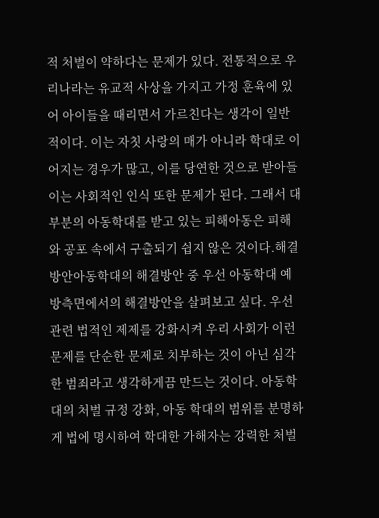적 처벌이 약하다는 문제가 있다. 전통적으로 우리나라는 유교적 사상을 가지고 가정 훈육에 있어 아이들을 때리면서 가르친다는 생각이 일반적이다. 이는 자칫 사랑의 매가 아니라 학대로 이어지는 경우가 많고, 이를 당연한 것으로 받아들이는 사회적인 인식 또한 문제가 된다. 그래서 대부분의 아동학대를 받고 있는 피해아동은 피해와 공포 속에서 구출되기 쉽지 않은 것이다.해결방안아동학대의 해결방안 중 우선 아동학대 예방측면에서의 해결방안을 살펴보고 싶다. 우선 관련 법적인 제제를 강화시켜 우리 사회가 이런 문제를 단순한 문제로 치부하는 것이 아닌 심각한 범죄라고 생각하게끔 만드는 것이다. 아동학대의 처벌 규정 강화, 아동 학대의 범위를 분명하게 법에 명시하여 학대한 가해자는 강력한 처벌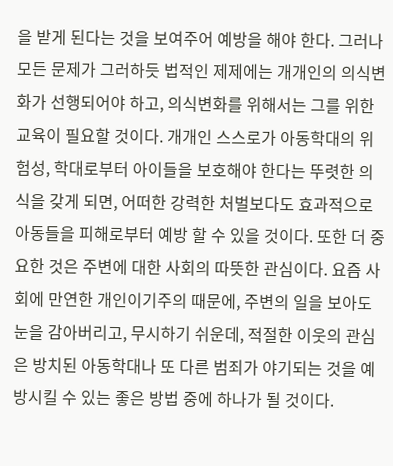을 받게 된다는 것을 보여주어 예방을 해야 한다. 그러나 모든 문제가 그러하듯 법적인 제제에는 개개인의 의식변화가 선행되어야 하고, 의식변화를 위해서는 그를 위한 교육이 필요할 것이다. 개개인 스스로가 아동학대의 위험성, 학대로부터 아이들을 보호해야 한다는 뚜렷한 의식을 갖게 되면, 어떠한 강력한 처벌보다도 효과적으로 아동들을 피해로부터 예방 할 수 있을 것이다. 또한 더 중요한 것은 주변에 대한 사회의 따뜻한 관심이다. 요즘 사회에 만연한 개인이기주의 때문에, 주변의 일을 보아도 눈을 감아버리고, 무시하기 쉬운데, 적절한 이웃의 관심은 방치된 아동학대나 또 다른 범죄가 야기되는 것을 예방시킬 수 있는 좋은 방법 중에 하나가 될 것이다.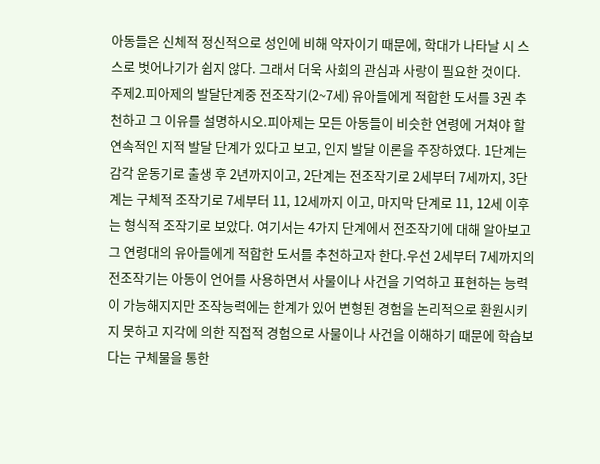아동들은 신체적 정신적으로 성인에 비해 약자이기 때문에, 학대가 나타날 시 스스로 벗어나기가 쉽지 않다. 그래서 더욱 사회의 관심과 사랑이 필요한 것이다.
주제2.피아제의 발달단계중 전조작기(2~7세) 유아들에게 적합한 도서를 3권 추천하고 그 이유를 설명하시오.피아제는 모든 아동들이 비슷한 연령에 거쳐야 할 연속적인 지적 발달 단계가 있다고 보고, 인지 발달 이론을 주장하였다. 1단계는 감각 운동기로 출생 후 2년까지이고, 2단계는 전조작기로 2세부터 7세까지, 3단계는 구체적 조작기로 7세부터 11, 12세까지 이고, 마지막 단계로 11, 12세 이후는 형식적 조작기로 보았다. 여기서는 4가지 단계에서 전조작기에 대해 알아보고 그 연령대의 유아들에게 적합한 도서를 추천하고자 한다.우선 2세부터 7세까지의 전조작기는 아동이 언어를 사용하면서 사물이나 사건을 기억하고 표현하는 능력이 가능해지지만 조작능력에는 한계가 있어 변형된 경험을 논리적으로 환원시키지 못하고 지각에 의한 직접적 경험으로 사물이나 사건을 이해하기 때문에 학습보다는 구체물을 통한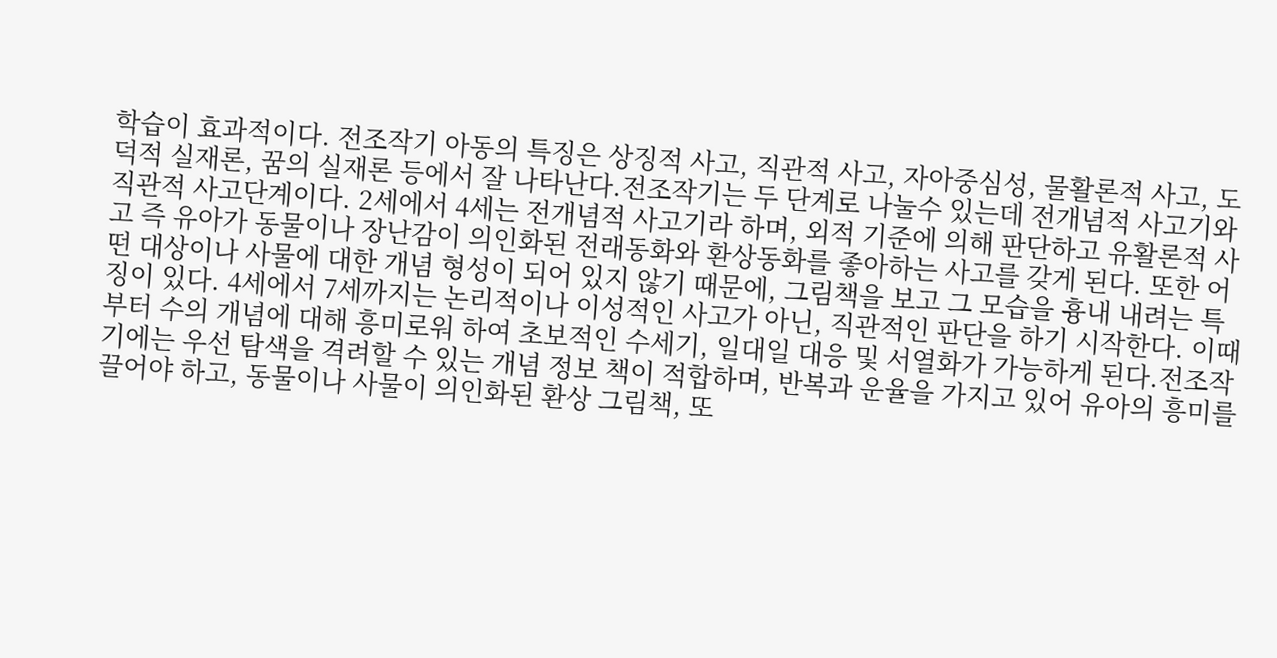학습이 효과적이다. 전조작기 아동의 특징은 상징적 사고, 직관적 사고, 자아중심성, 물활론적 사고, 도덕적 실재론, 꿈의 실재론 등에서 잘 나타난다.전조작기는 두 단계로 나눌수 있는데 전개념적 사고기와 직관적 사고단계이다. 2세에서 4세는 전개념적 사고기라 하며, 외적 기준에 의해 판단하고 유활론적 사고 즉 유아가 동물이나 장난감이 의인화된 전래동화와 환상동화를 좋아하는 사고를 갖게 된다. 또한 어떤 대상이나 사물에 대한 개념 형성이 되어 있지 않기 때문에, 그림책을 보고 그 모습을 흉내 내려는 특징이 있다. 4세에서 7세까지는 논리적이나 이성적인 사고가 아닌, 직관적인 판단을 하기 시작한다. 이때부터 수의 개념에 대해 흥미로워 하여 초보적인 수세기, 일대일 대응 및 서열화가 가능하게 된다.전조작기에는 우선 탐색을 격려할 수 있는 개념 정보 책이 적합하며, 반복과 운율을 가지고 있어 유아의 흥미를 끌어야 하고, 동물이나 사물이 의인화된 환상 그림책, 또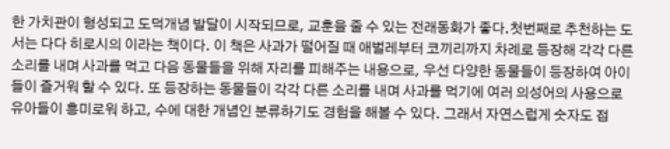한 가치관이 형성되고 도덕개념 발달이 시작되므로, 교훈을 줄 수 있는 전래동화가 좋다.첫번째로 추천하는 도서는 다다 히로시의 이라는 책이다. 이 책은 사과가 떨어질 때 애벌레부터 코끼리까지 차례로 등장해 각각 다른 소리를 내며 사과를 먹고 다음 동물들을 위해 자리를 피해주는 내용으로, 우선 다양한 동물들이 등장하여 아이들이 즐거워 할 수 있다. 또 등장하는 동물들이 각각 다른 소리를 내며 사과를 먹기에 여러 의성어의 사용으로 유아들이 흥미로워 하고, 수에 대한 개념인 분류하기도 경험을 해볼 수 있다. 그래서 자연스럽게 숫자도 접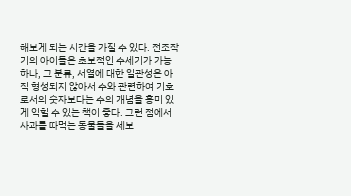해보게 되는 시간을 가질 수 있다. 전조작기의 아이들은 초보적인 수세기가 가능하나, 그 분류, 서열에 대한 일관성은 아직 형성되지 않아서 수와 관련하여 기호로서의 숫자보다는 수의 개념을 흥미 있게 익힐 수 있는 책이 좋다. 그런 점에서 사과를 따먹는 동물들을 세보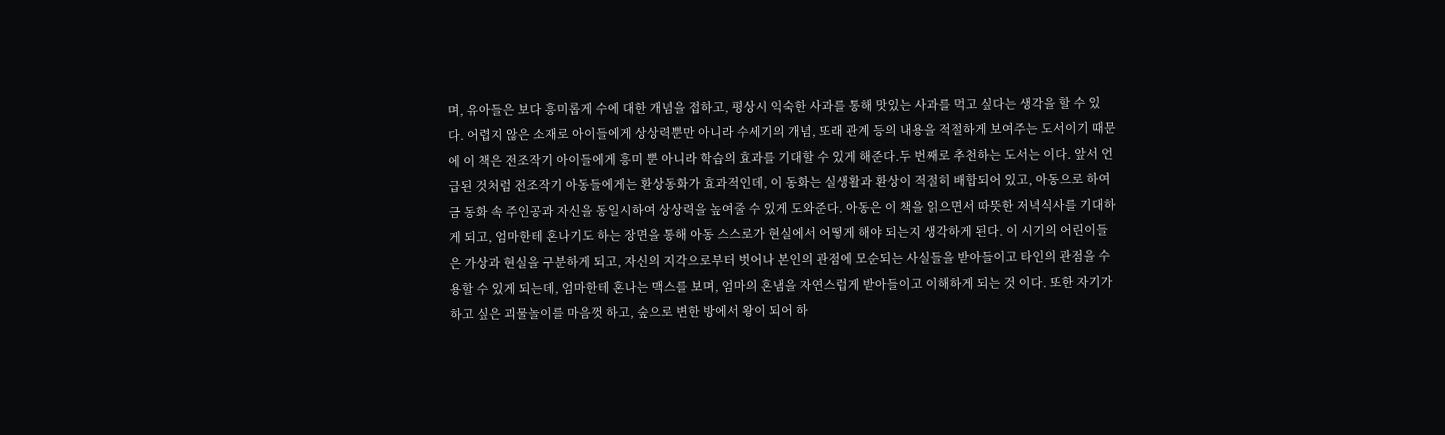며, 유아들은 보다 흥미롭게 수에 대한 개념을 접하고, 평상시 익숙한 사과를 통해 맛있는 사과를 먹고 싶다는 생각을 할 수 있다. 어렵지 않은 소재로 아이들에게 상상력뿐만 아니라 수세기의 개념, 또래 관계 등의 내용을 적절하게 보여주는 도서이기 때문에 이 책은 전조작기 아이들에게 흥미 뿐 아니라 학습의 효과를 기대할 수 있게 해준다.두 번째로 추천하는 도서는 이다. 앞서 언급된 것처럼 전조작기 아동들에게는 환상동화가 효과적인데, 이 동화는 실생활과 환상이 적절히 배합되어 있고, 아동으로 하여금 동화 속 주인공과 자신을 동일시하여 상상력을 높여줄 수 있게 도와준다. 아동은 이 책을 읽으면서 따뜻한 저녁식사를 기대하게 되고, 엄마한테 혼나기도 하는 장면을 통해 아동 스스로가 현실에서 어떻게 해야 되는지 생각하게 된다. 이 시기의 어린이들은 가상과 현실을 구분하게 되고, 자신의 지각으로부터 벗어나 본인의 관점에 모순되는 사실들을 받아들이고 타인의 관점을 수용할 수 있게 되는데, 엄마한테 혼나는 맥스를 보며, 엄마의 혼냄을 자연스럽게 받아들이고 이해하게 되는 것 이다. 또한 자기가 하고 싶은 괴물놀이를 마음껏 하고, 숲으로 변한 방에서 왕이 되어 하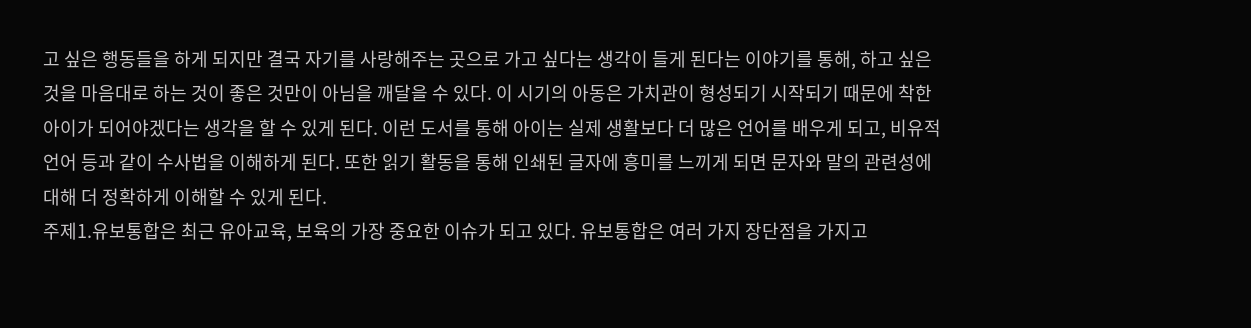고 싶은 행동들을 하게 되지만 결국 자기를 사랑해주는 곳으로 가고 싶다는 생각이 들게 된다는 이야기를 통해, 하고 싶은 것을 마음대로 하는 것이 좋은 것만이 아님을 깨달을 수 있다. 이 시기의 아동은 가치관이 형성되기 시작되기 때문에 착한 아이가 되어야겠다는 생각을 할 수 있게 된다. 이런 도서를 통해 아이는 실제 생활보다 더 많은 언어를 배우게 되고, 비유적 언어 등과 같이 수사법을 이해하게 된다. 또한 읽기 활동을 통해 인쇄된 글자에 흥미를 느끼게 되면 문자와 말의 관련성에 대해 더 정확하게 이해할 수 있게 된다.
주제1.유보통합은 최근 유아교육, 보육의 가장 중요한 이슈가 되고 있다. 유보통합은 여러 가지 장단점을 가지고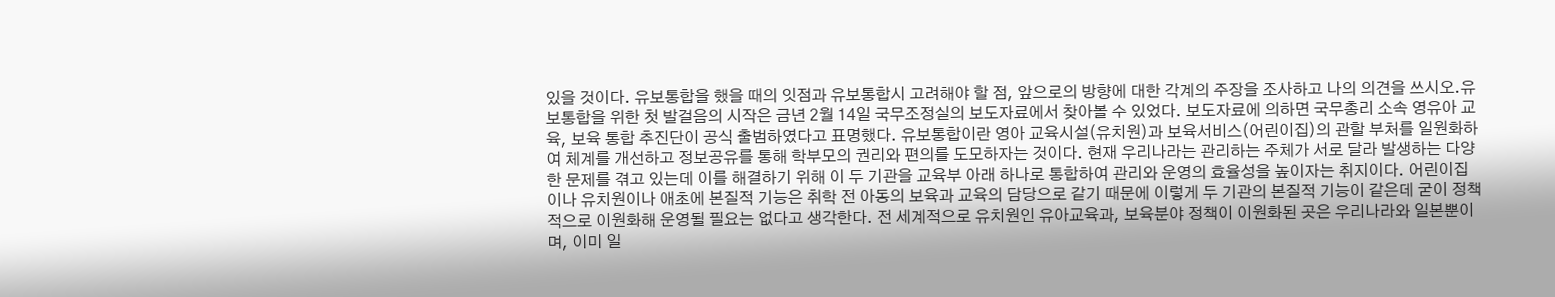있을 것이다. 유보통합을 했을 때의 잇점과 유보통합시 고려해야 할 점, 앞으로의 방향에 대한 각계의 주장을 조사하고 나의 의견을 쓰시오.유보통합을 위한 첫 발걸음의 시작은 금년 2월 14일 국무조정실의 보도자료에서 찾아볼 수 있었다. 보도자료에 의하면 국무총리 소속 영유아 교육, 보육 통합 추진단이 공식 출범하였다고 표명했다. 유보통합이란 영아 교육시설(유치원)과 보육서비스(어린이집)의 관할 부처를 일원화하여 체계를 개선하고 정보공유를 통해 학부모의 권리와 편의를 도모하자는 것이다. 현재 우리나라는 관리하는 주체가 서로 달라 발생하는 다양한 문제를 겪고 있는데 이를 해결하기 위해 이 두 기관을 교육부 아래 하나로 통합하여 관리와 운영의 효율성을 높이자는 취지이다. 어린이집이나 유치원이나 애초에 본질적 기능은 취학 전 아동의 보육과 교육의 담당으로 같기 때문에 이렇게 두 기관의 본질적 기능이 같은데 굳이 정책적으로 이원화해 운영될 필요는 없다고 생각한다. 전 세계적으로 유치원인 유아교육과, 보육분야 정책이 이원화된 곳은 우리나라와 일본뿐이며, 이미 일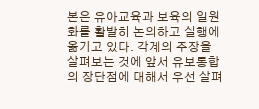본은 유아교육과 보육의 일원화를 활발히 논의하고 실행에 옮기고 있다. 각계의 주장을 살펴보는 것에 앞서 유보통합의 장단점에 대해서 우선 살펴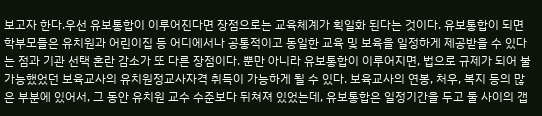보고자 한다.우선 유보통합이 이루어진다면 장점으로는 교육체계가 획일화 된다는 것이다. 유보통합이 되면 학부모들은 유치원과 어린이집 등 어디에서나 공통적이고 동일한 교육 및 보육을 일정하게 제공받을 수 있다는 점과 기관 선택 혼란 감소가 또 다른 장점이다. 뿐만 아니라 유보통합이 이루어지면, 법으로 규제가 되어 불가능했었던 보육교사의 유치원정교사자격 취득이 가능하게 될 수 있다. 보육교사의 연봉, 처우, 복지 등의 많은 부분에 있어서, 그 동안 유치원 교수 수준보다 뒤쳐져 있었는데, 유보통합은 일정기간을 두고 둘 사이의 갭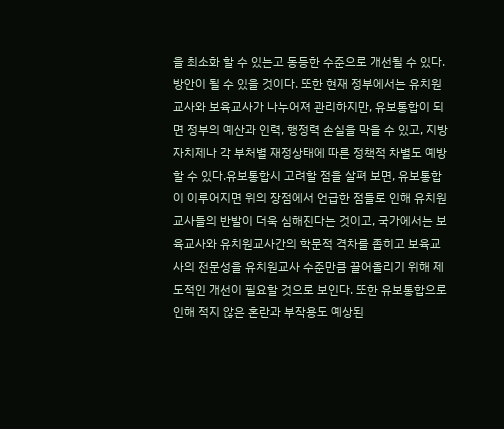을 최소화 할 수 있는고 동등한 수준으로 개선될 수 있다. 방안이 될 수 있을 것이다. 또한 현재 정부에서는 유치원교사와 보육교사가 나누어져 관리하지만, 유보통합이 되면 정부의 예산과 인력, 행정력 손실을 막을 수 있고, 지방자치제나 각 부처별 재정상태에 따른 정책적 차별도 예방 할 수 있다.유보통합시 고려할 점을 살펴 보면, 유보통합이 이루어지면 위의 장점에서 언급한 점들로 인해 유치원교사들의 반발이 더욱 심해진다는 것이고, 국가에서는 보육교사와 유치원교사간의 학문적 격차를 좁히고 보육교사의 전문성을 유치원교사 수준만큼 끌어올리기 위해 제도적인 개선이 필요할 것으로 보인다. 또한 유보통합으로 인해 적지 않은 혼란과 부작용도 예상된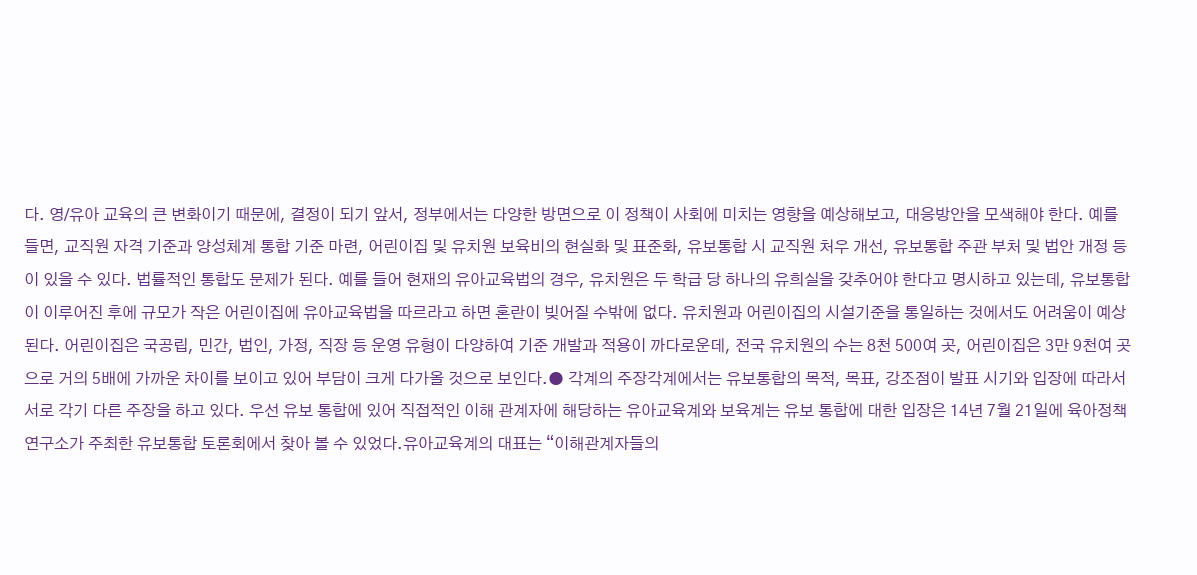다. 영/유아 교육의 큰 변화이기 때문에, 결정이 되기 앞서, 정부에서는 다양한 방면으로 이 정책이 사회에 미치는 영향을 예상해보고, 대응방안을 모색해야 한다. 예를 들면, 교직원 자격 기준과 양성체계 통합 기준 마련, 어린이집 및 유치원 보육비의 현실화 및 표준화, 유보통합 시 교직원 처우 개선, 유보통합 주관 부처 및 법안 개정 등이 있을 수 있다. 법률적인 통합도 문제가 된다. 예를 들어 현재의 유아교육법의 경우, 유치원은 두 학급 당 하나의 유희실을 갖추어야 한다고 명시하고 있는데, 유보통합이 이루어진 후에 규모가 작은 어린이집에 유아교육법을 따르라고 하면 혼란이 빚어질 수밖에 없다. 유치원과 어린이집의 시설기준을 통일하는 것에서도 어려움이 예상된다. 어린이집은 국공립, 민간, 법인, 가정, 직장 등 운영 유형이 다양하여 기준 개발과 적용이 까다로운데, 전국 유치원의 수는 8천 500여 곳, 어린이집은 3만 9천여 곳으로 거의 5배에 가까운 차이를 보이고 있어 부담이 크게 다가올 것으로 보인다.● 각계의 주장각계에서는 유보통합의 목적, 목표, 강조점이 발표 시기와 입장에 따라서 서로 각기 다른 주장을 하고 있다. 우선 유보 통합에 있어 직접적인 이해 관계자에 해당하는 유아교육계와 보육계는 유보 통합에 대한 입장은 14년 7월 21일에 육아정책연구소가 주최한 유보통합 토론회에서 찾아 볼 수 있었다.유아교육계의 대표는 “이해관계자들의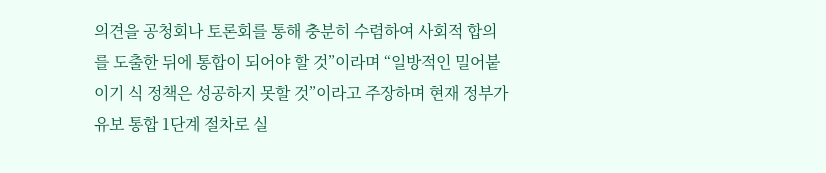의견을 공청회나 토론회를 통해 충분히 수렴하여 사회적 합의를 도출한 뒤에 통합이 되어야 할 것”이라며 “일방적인 밀어붙이기 식 정책은 성공하지 못할 것”이라고 주장하며 현재 정부가 유보 통합 1단계 절차로 실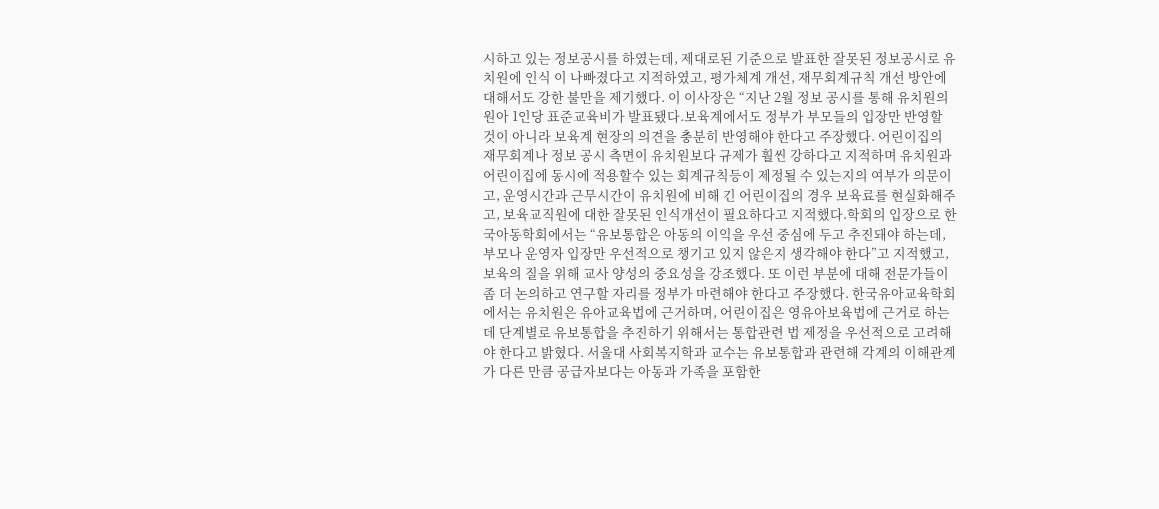시하고 있는 정보공시를 하였는데, 제대로된 기준으로 발표한 잘못된 정보공시로 유치원에 인식 이 나빠졌다고 지적하였고, 평가체계 개선, 재무회계규칙 개선 방안에 대해서도 강한 불만을 제기했다. 이 이사장은 “지난 2월 정보 공시를 통해 유치원의 원아 1인당 표준교육비가 발표됐다.보육계에서도 정부가 부모들의 입장만 반영할 것이 아니라 보육계 현장의 의견을 충분히 반영해야 한다고 주장했다. 어린이집의 재무회계나 정보 공시 측면이 유치원보다 규제가 훨씬 강하다고 지적하며 유치원과 어린이집에 동시에 적용할수 있는 회계규칙등이 제정될 수 있는지의 여부가 의문이고, 운영시간과 근무시간이 유치원에 비해 긴 어린이집의 경우 보육료를 현실화해주고, 보육교직원에 대한 잘못된 인식개선이 필요하다고 지적했다.학회의 입장으로 한국아동학회에서는 “유보통합은 아동의 이익을 우선 중심에 두고 추진돼야 하는데, 부모나 운영자 입장만 우선적으로 챙기고 있지 않은지 생각해야 한다”고 지적했고, 보육의 질을 위해 교사 양성의 중요성을 강조했다. 또 이런 부분에 대해 전문가들이 좀 더 논의하고 연구할 자리를 정부가 마련해야 한다고 주장했다. 한국유아교육학회에서는 유치원은 유아교육법에 근거하며, 어린이집은 영유아보육법에 근거로 하는데 단계별로 유보통합을 추진하기 위해서는 통합관련 법 제정을 우선적으로 고려해야 한다고 밝혔다. 서울대 사회복지학과 교수는 유보통합과 관련해 각계의 이해관계가 다른 만큼 공급자보다는 아동과 가족을 포함한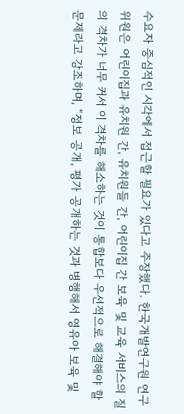수요자 중심적인 시각에서 접근할 필요가 있다고 주장했다. 한국개발연구원 연구위원은 어린이집과 유치원 간, 유치원들 간, 어린이집 간 보육 및 교육 서비스의 질의 격차가 너무 커서 이 격차를 해소하는 것이 통합보다 우선적으로 해결해야 할 문제라고 강조하며, “정보 공개, 평가 공개하는 것과 병행해서 영유아 보육 및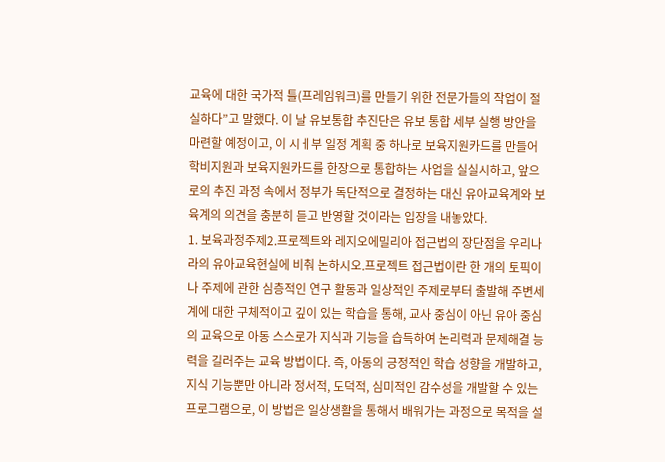교육에 대한 국가적 틀(프레임워크)를 만들기 위한 전문가들의 작업이 절실하다”고 말했다. 이 날 유보통합 추진단은 유보 통합 세부 실행 방안을 마련할 예정이고, 이 시ㅔ부 일정 계획 중 하나로 보육지원카드를 만들어 학비지원과 보육지원카드를 한장으로 통합하는 사업을 실실시하고, 앞으로의 추진 과정 속에서 정부가 독단적으로 결정하는 대신 유아교육계와 보육계의 의견을 충분히 듣고 반영할 것이라는 입장을 내놓았다.
1. 보육과정주제2.프로젝트와 레지오에밀리아 접근법의 장단점을 우리나라의 유아교육현실에 비춰 논하시오.프로젝트 접근법이란 한 개의 토픽이나 주제에 관한 심층적인 연구 활동과 일상적인 주제로부터 출발해 주변세계에 대한 구체적이고 깊이 있는 학습을 통해, 교사 중심이 아닌 유아 중심의 교육으로 아동 스스로가 지식과 기능을 습득하여 논리력과 문제해결 능력을 길러주는 교육 방법이다. 즉, 아동의 긍정적인 학습 성향을 개발하고, 지식 기능뿐만 아니라 정서적, 도덕적, 심미적인 감수성을 개발할 수 있는 프로그램으로, 이 방법은 일상생활을 통해서 배워가는 과정으로 목적을 설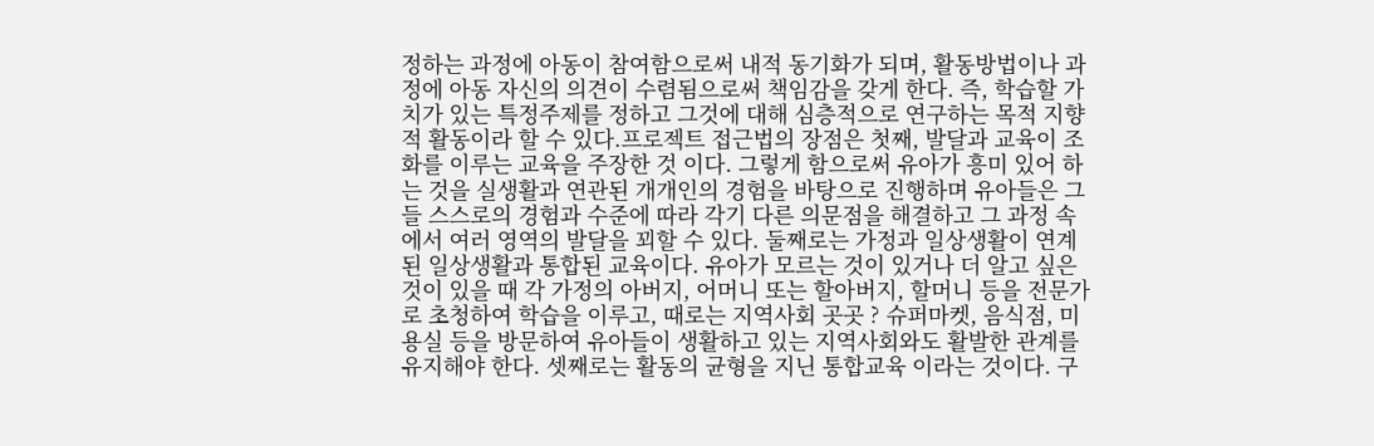정하는 과정에 아동이 참여함으로써 내적 동기화가 되며, 활동방법이나 과정에 아동 자신의 의견이 수렴됨으로써 책임감을 갖게 한다. 즉, 학습할 가치가 있는 특정주제를 정하고 그것에 대해 심층적으로 연구하는 목적 지향적 활동이라 할 수 있다.프로젝트 접근법의 장점은 첫째, 발달과 교육이 조화를 이루는 교육을 주장한 것 이다. 그렇게 함으로써 유아가 흥미 있어 하는 것을 실생활과 연관된 개개인의 경험을 바탕으로 진행하며 유아들은 그들 스스로의 경험과 수준에 따라 각기 다른 의문점을 해결하고 그 과정 속에서 여러 영역의 발달을 꾀할 수 있다. 둘째로는 가정과 일상생활이 연계된 일상생활과 통합된 교육이다. 유아가 모르는 것이 있거나 더 알고 싶은 것이 있을 때 각 가정의 아버지, 어머니 또는 할아버지, 할머니 등을 전문가로 초청하여 학습을 이루고, 때로는 지역사회 곳곳 ? 슈퍼마켓, 음식점, 미용실 등을 방문하여 유아들이 생활하고 있는 지역사회와도 활발한 관계를 유지해야 한다. 셋째로는 활동의 균형을 지닌 통합교육 이라는 것이다. 구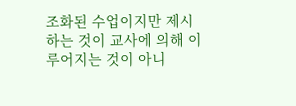조화된 수업이지만 제시하는 것이 교사에 의해 이루어지는 것이 아니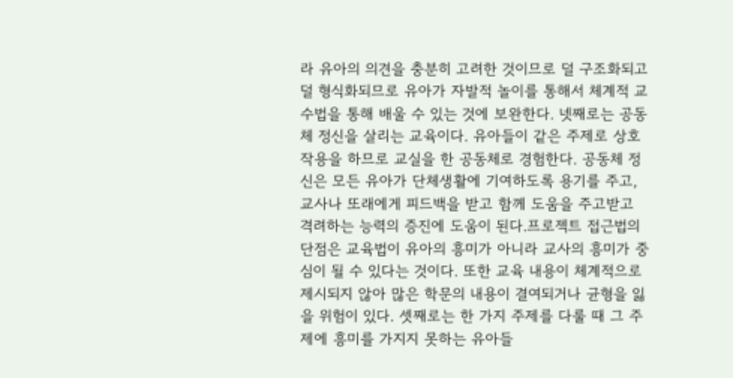라 유아의 의견을 충분히 고려한 것이므로 덜 구조화되고 덜 형식화되므로 유아가 자발적 놀이를 통해서 체계적 교수법을 통해 배울 수 있는 것에 보완한다. 넷째로는 공동체 정신을 살리는 교육이다. 유아들이 같은 주제로 상호작용을 하므로 교실을 한 공동체로 경험한다. 공동체 정신은 모든 유아가 단체생활에 기여하도록 용기를 주고, 교사나 또래에게 피드백을 받고 함께 도움을 주고받고 격려하는 능력의 증진에 도움이 된다.프로젝트 접근법의 단점은 교육법이 유아의 흥미가 아니라 교사의 흥미가 중심이 될 수 있다는 것이다. 또한 교육 내용이 체계적으로 제시되지 않아 많은 학문의 내용이 결여되거나 균형을 잃을 위험이 있다. 셋째로는 한 가지 주제를 다룰 때 그 주제에 흥미를 가지지 못하는 유아들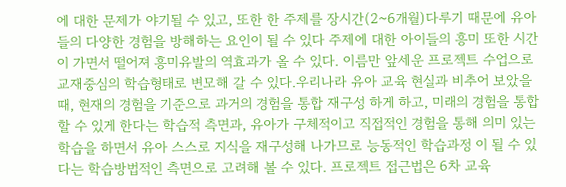에 대한 문제가 야기될 수 있고, 또한 한 주제를 장시간(2~6개월)다루기 때문에 유아들의 다양한 경험을 방해하는 요인이 될 수 있다 주제에 대한 아이들의 흥미 또한 시간이 가면서 떨어져 흥미유발의 역효과가 올 수 있다. 이름만 앞세운 프로젝트 수업으로 교재중심의 학습형태로 변모해 갈 수 있다.우리나라 유아 교육 현실과 비추어 보았을 때, 현재의 경험을 기준으로 과거의 경험을 통합 재구성 하게 하고, 미래의 경험을 통합할 수 있게 한다는 학습적 측면과, 유아가 구체적이고 직접적인 경험을 통해 의미 있는 학습을 하면서 유아 스스로 지식을 재구성해 나가므로 능동적인 학습과정 이 될 수 있다는 학습방법적인 측면으로 고려해 볼 수 있다. 프로젝트 접근법은 6차 교육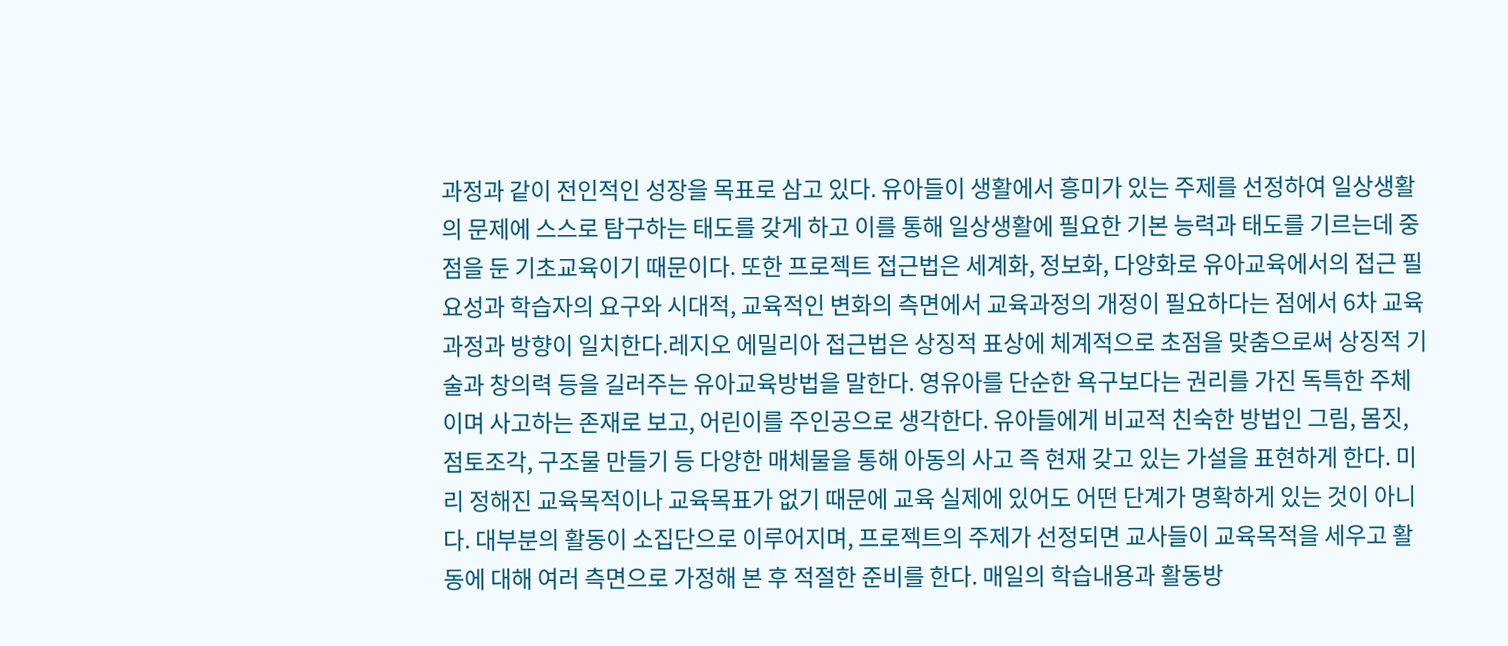과정과 같이 전인적인 성장을 목표로 삼고 있다. 유아들이 생활에서 흥미가 있는 주제를 선정하여 일상생활의 문제에 스스로 탐구하는 태도를 갖게 하고 이를 통해 일상생활에 필요한 기본 능력과 태도를 기르는데 중점을 둔 기초교육이기 때문이다. 또한 프로젝트 접근법은 세계화, 정보화, 다양화로 유아교육에서의 접근 필요성과 학습자의 요구와 시대적, 교육적인 변화의 측면에서 교육과정의 개정이 필요하다는 점에서 6차 교육과정과 방향이 일치한다.레지오 에밀리아 접근법은 상징적 표상에 체계적으로 초점을 맞춤으로써 상징적 기술과 창의력 등을 길러주는 유아교육방법을 말한다. 영유아를 단순한 욕구보다는 권리를 가진 독특한 주체이며 사고하는 존재로 보고, 어린이를 주인공으로 생각한다. 유아들에게 비교적 친숙한 방법인 그림, 몸짓, 점토조각, 구조물 만들기 등 다양한 매체물을 통해 아동의 사고 즉 현재 갖고 있는 가설을 표현하게 한다. 미리 정해진 교육목적이나 교육목표가 없기 때문에 교육 실제에 있어도 어떤 단계가 명확하게 있는 것이 아니다. 대부분의 활동이 소집단으로 이루어지며, 프로젝트의 주제가 선정되면 교사들이 교육목적을 세우고 활동에 대해 여러 측면으로 가정해 본 후 적절한 준비를 한다. 매일의 학습내용과 활동방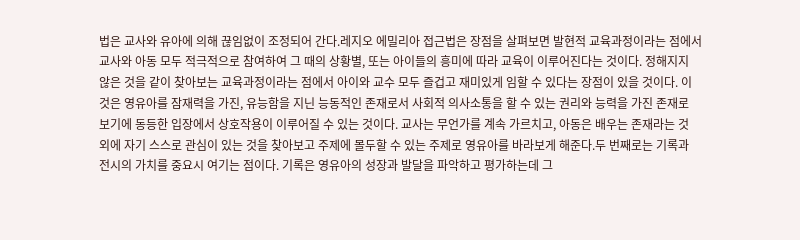법은 교사와 유아에 의해 끊임없이 조정되어 간다.레지오 에밀리아 접근법은 장점을 살펴보면 발현적 교육과정이라는 점에서 교사와 아동 모두 적극적으로 참여하여 그 때의 상황별, 또는 아이들의 흥미에 따라 교육이 이루어진다는 것이다. 정해지지 않은 것을 같이 찾아보는 교육과정이라는 점에서 아이와 교수 모두 즐겁고 재미있게 임할 수 있다는 장점이 있을 것이다. 이것은 영유아를 잠재력을 가진, 유능함을 지닌 능동적인 존재로서 사회적 의사소통을 할 수 있는 권리와 능력을 가진 존재로 보기에 동등한 입장에서 상호작용이 이루어질 수 있는 것이다. 교사는 무언가를 계속 가르치고, 아동은 배우는 존재라는 것 외에 자기 스스로 관심이 있는 것을 찾아보고 주제에 몰두할 수 있는 주제로 영유아를 바라보게 해준다.두 번째로는 기록과 전시의 가치를 중요시 여기는 점이다. 기록은 영유아의 성장과 발달을 파악하고 평가하는데 그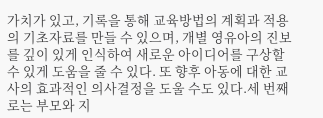가치가 있고, 기록을 통해 교육방법의 계획과 적용의 기초자료를 만들 수 있으며, 개별 영유아의 진보를 깊이 있게 인식하여 새로운 아이디어를 구상할 수 있게 도움을 줄 수 있다. 또 향후 아동에 대한 교사의 효과적인 의사결정을 도울 수도 있다.세 번째로는 부모와 지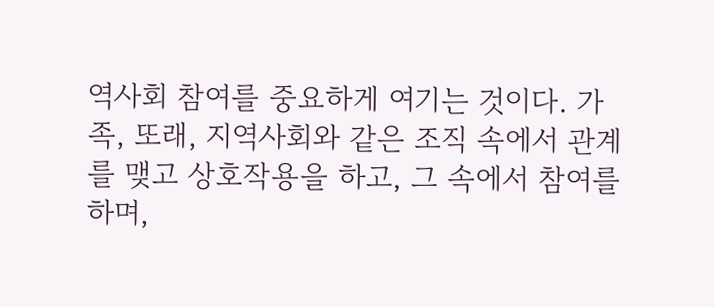역사회 참여를 중요하게 여기는 것이다. 가족, 또래, 지역사회와 같은 조직 속에서 관계를 맺고 상호작용을 하고, 그 속에서 참여를 하며,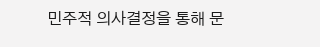민주적 의사결정을 통해 문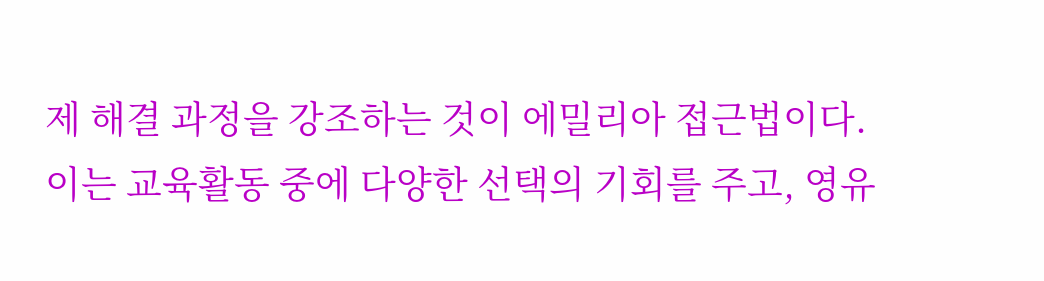제 해결 과정을 강조하는 것이 에밀리아 접근법이다. 이는 교육활동 중에 다양한 선택의 기회를 주고, 영유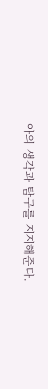아의 생각과 탐구를 지지해준다.